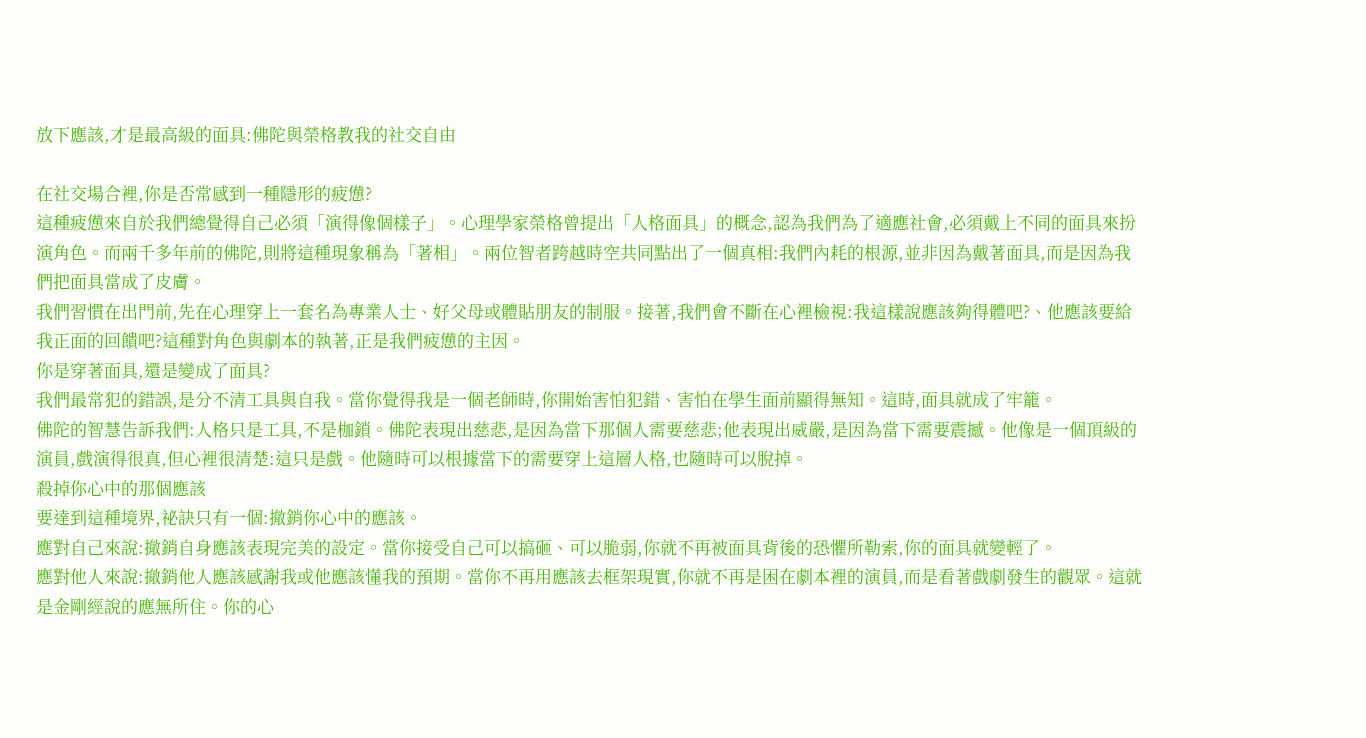放下應該,才是最高級的面具:佛陀與榮格教我的社交自由

在社交場合裡,你是否常感到一種隱形的疲憊?
這種疲憊來自於我們總覺得自己必須「演得像個樣子」。心理學家榮格曾提出「人格面具」的概念,認為我們為了適應社會,必須戴上不同的面具來扮演角色。而兩千多年前的佛陀,則將這種現象稱為「著相」。兩位智者跨越時空共同點出了一個真相:我們內耗的根源,並非因為戴著面具,而是因為我們把面具當成了皮膚。
我們習慣在出門前,先在心理穿上一套名為專業人士、好父母或體貼朋友的制服。接著,我們會不斷在心裡檢視:我這樣說應該夠得體吧?、他應該要給我正面的回饋吧?這種對角色與劇本的執著,正是我們疲憊的主因。
你是穿著面具,還是變成了面具?
我們最常犯的錯誤,是分不清工具與自我。當你覺得我是一個老師時,你開始害怕犯錯、害怕在學生面前顯得無知。這時,面具就成了牢籠。
佛陀的智慧告訴我們:人格只是工具,不是枷鎖。佛陀表現出慈悲,是因為當下那個人需要慈悲;他表現出威嚴,是因為當下需要震撼。他像是一個頂級的演員,戲演得很真,但心裡很清楚:這只是戲。他隨時可以根據當下的需要穿上這層人格,也隨時可以脫掉。
殺掉你心中的那個應該
要達到這種境界,祕訣只有一個:撤銷你心中的應該。
應對自己來說:撤銷自身應該表現完美的設定。當你接受自己可以搞砸、可以脆弱,你就不再被面具背後的恐懼所勒索,你的面具就變輕了。
應對他人來說:撤銷他人應該感謝我或他應該懂我的預期。當你不再用應該去框架現實,你就不再是困在劇本裡的演員,而是看著戲劇發生的觀眾。這就是金剛經說的應無所住。你的心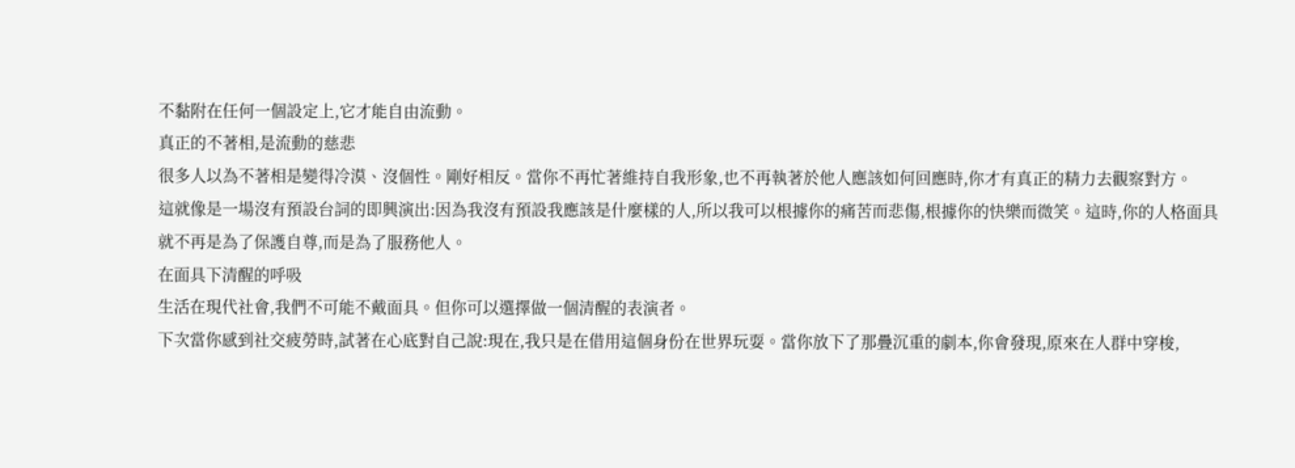不黏附在任何一個設定上,它才能自由流動。
真正的不著相,是流動的慈悲
很多人以為不著相是變得冷漠、沒個性。剛好相反。當你不再忙著維持自我形象,也不再執著於他人應該如何回應時,你才有真正的精力去觀察對方。
這就像是一場沒有預設台詞的即興演出:因為我沒有預設我應該是什麼樣的人,所以我可以根據你的痛苦而悲傷,根據你的快樂而微笑。這時,你的人格面具就不再是為了保護自尊,而是為了服務他人。
在面具下清醒的呼吸
生活在現代社會,我們不可能不戴面具。但你可以選擇做一個清醒的表演者。
下次當你感到社交疲勞時,試著在心底對自己說:現在,我只是在借用這個身份在世界玩耍。當你放下了那疊沉重的劇本,你會發現,原來在人群中穿梭,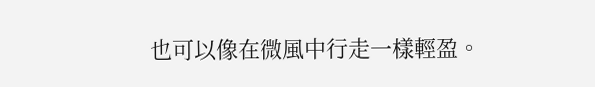也可以像在微風中行走一樣輕盈。